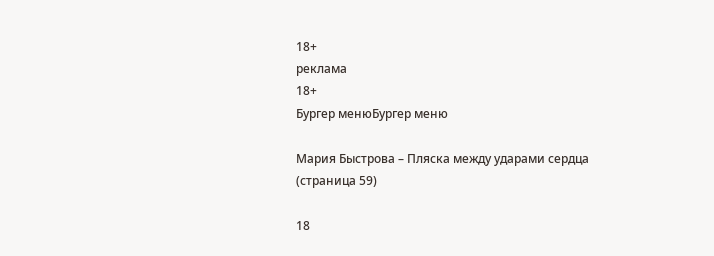18+
реклама
18+
Бургер менюБургер меню

Мария Быстрова – Пляска между ударами сердца (страница 59)

18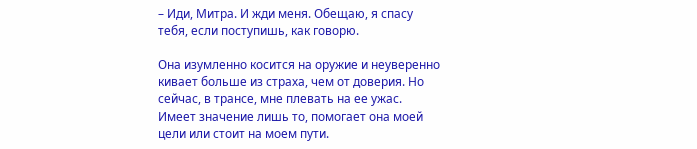– Иди, Митра. И жди меня. Обещаю, я спасу тебя, если поступишь, как говорю.

Она изумленно косится на оружие и неуверенно кивает больше из страха, чем от доверия. Но сейчас, в трансе, мне плевать на ее ужас. Имеет значение лишь то, помогает она моей цели или стоит на моем пути.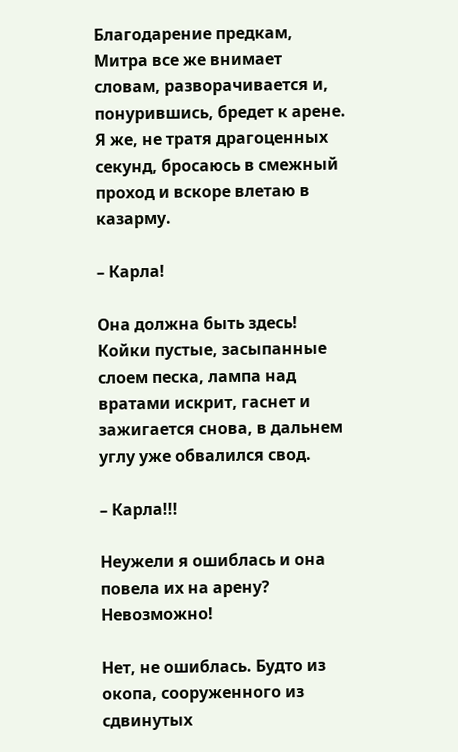Благодарение предкам, Митра все же внимает словам, разворачивается и, понурившись, бредет к арене. Я же, не тратя драгоценных секунд, бросаюсь в смежный проход и вскоре влетаю в казарму.

– Карла!

Она должна быть здесь! Койки пустые, засыпанные слоем песка, лампа над вратами искрит, гаснет и зажигается снова, в дальнем углу уже обвалился свод.

– Карла!!!

Неужели я ошиблась и она повела их на арену? Невозможно!

Нет, не ошиблась. Будто из окопа, сооруженного из сдвинутых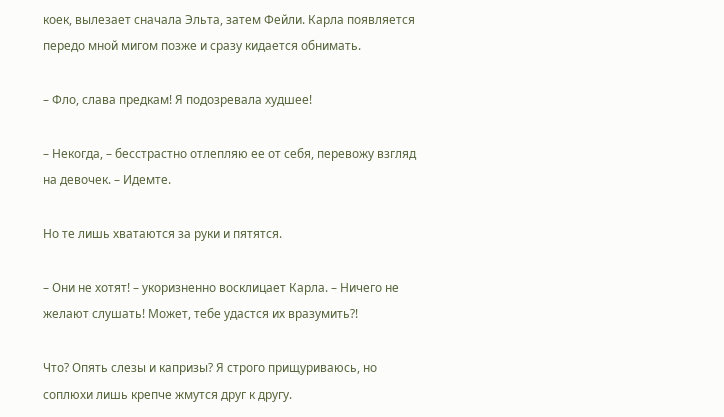коек, вылезает сначала Эльта, затем Фейли. Карла появляется передо мной мигом позже и сразу кидается обнимать.

– Фло, слава предкам! Я подозревала худшее!

– Некогда, – бесстрастно отлепляю ее от себя, перевожу взгляд на девочек. – Идемте.

Но те лишь хватаются за руки и пятятся.

– Они не хотят! – укоризненно восклицает Карла. – Ничего не желают слушать! Может, тебе удастся их вразумить?!

Что? Опять слезы и капризы? Я строго прищуриваюсь, но соплюхи лишь крепче жмутся друг к другу.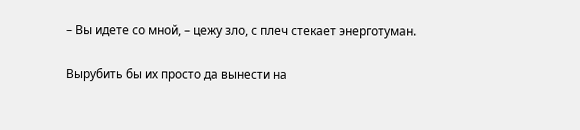– Вы идете со мной, – цежу зло, с плеч стекает энерготуман.

Вырубить бы их просто да вынести на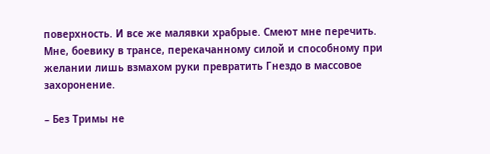поверхность. И все же малявки храбрые. Смеют мне перечить. Мне, боевику в трансе, перекачанному силой и способному при желании лишь взмахом руки превратить Гнездо в массовое захоронение.

– Без Тримы не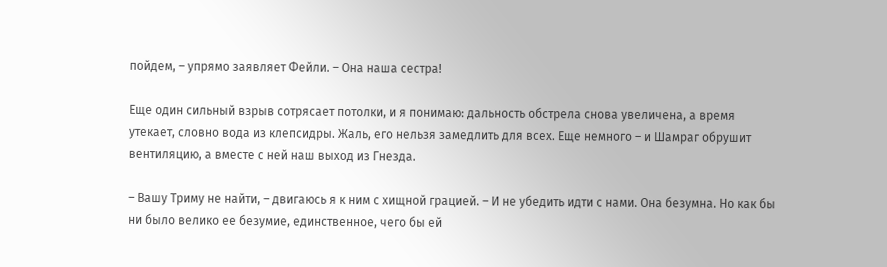пойдем, – упрямо заявляет Фейли. – Она наша сестра!

Еще один сильный взрыв сотрясает потолки, и я понимаю: дальность обстрела снова увеличена, а время утекает, словно вода из клепсидры. Жаль, его нельзя замедлить для всех. Еще немного – и Шамраг обрушит вентиляцию, а вместе с ней наш выход из Гнезда.

– Вашу Триму не найти, – двигаюсь я к ним с хищной грацией. – И не убедить идти с нами. Она безумна. Но как бы ни было велико ее безумие, единственное, чего бы ей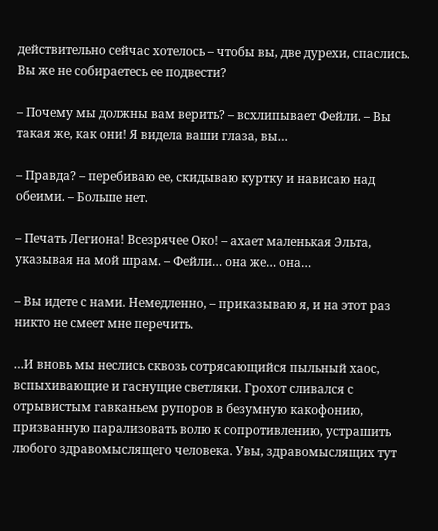действительно сейчас хотелось – чтобы вы, две дурехи, спаслись. Вы же не собираетесь ее подвести?

– Почему мы должны вам верить? – всхлипывает Фейли. – Вы такая же, как они! Я видела ваши глаза, вы…

– Правда? – перебиваю ее, скидываю куртку и нависаю над обеими. – Больше нет.

– Печать Легиона! Всезрячее Око! – ахает маленькая Эльта, указывая на мой шрам. – Фейли… она же… она…

– Вы идете с нами. Немедленно, – приказываю я, и на этот раз никто не смеет мне перечить.

…И вновь мы неслись сквозь сотрясающийся пыльный хаос, вспыхивающие и гаснущие светляки. Грохот сливался с отрывистым гавканьем рупоров в безумную какофонию, призванную парализовать волю к сопротивлению, устрашить любого здравомыслящего человека. Увы, здравомыслящих тут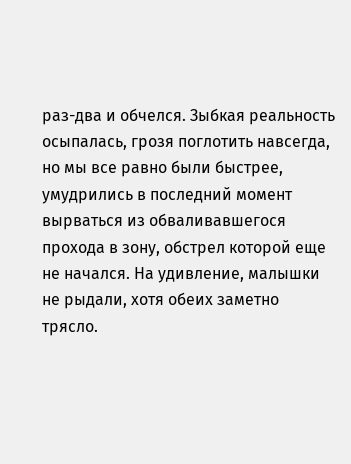раз-два и обчелся. Зыбкая реальность осыпалась, грозя поглотить навсегда, но мы все равно были быстрее, умудрились в последний момент вырваться из обваливавшегося прохода в зону, обстрел которой еще не начался. На удивление, малышки не рыдали, хотя обеих заметно трясло.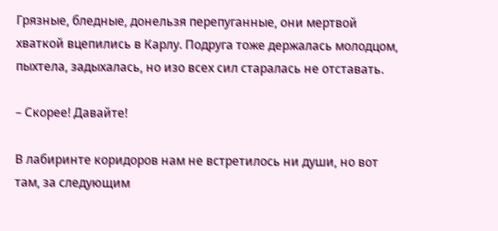Грязные, бледные, донельзя перепуганные, они мертвой хваткой вцепились в Карлу. Подруга тоже держалась молодцом, пыхтела, задыхалась, но изо всех сил старалась не отставать.

– Скорее! Давайте!

В лабиринте коридоров нам не встретилось ни души, но вот там, за следующим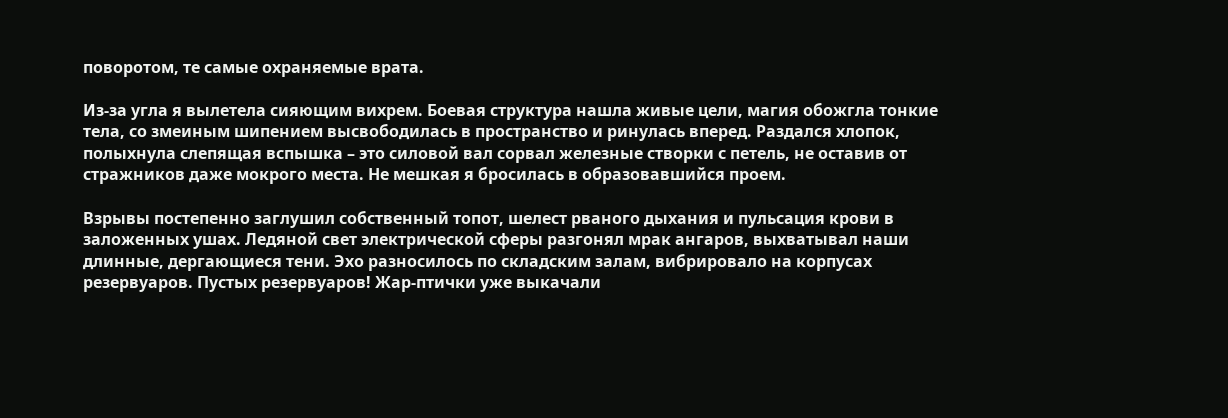поворотом, те самые охраняемые врата.

Из-за угла я вылетела сияющим вихрем. Боевая структура нашла живые цели, магия обожгла тонкие тела, со змеиным шипением высвободилась в пространство и ринулась вперед. Раздался хлопок, полыхнула слепящая вспышка – это силовой вал сорвал железные створки с петель, не оставив от стражников даже мокрого места. Не мешкая я бросилась в образовавшийся проем.

Взрывы постепенно заглушил собственный топот, шелест рваного дыхания и пульсация крови в заложенных ушах. Ледяной свет электрической сферы разгонял мрак ангаров, выхватывал наши длинные, дергающиеся тени. Эхо разносилось по складским залам, вибрировало на корпусах резервуаров. Пустых резервуаров! Жар-птички уже выкачали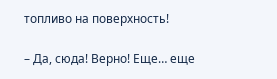топливо на поверхность!

– Да, сюда! Верно! Еще… еще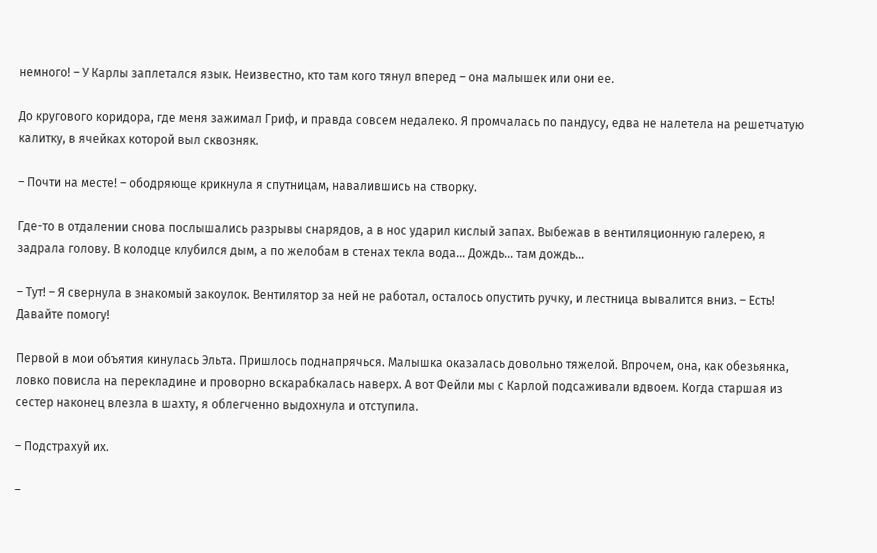немного! – У Карлы заплетался язык. Неизвестно, кто там кого тянул вперед – она малышек или они ее.

До кругового коридора, где меня зажимал Гриф, и правда совсем недалеко. Я промчалась по пандусу, едва не налетела на решетчатую калитку, в ячейках которой выл сквозняк.

– Почти на месте! – ободряюще крикнула я спутницам, навалившись на створку.

Где-то в отдалении снова послышались разрывы снарядов, а в нос ударил кислый запах. Выбежав в вентиляционную галерею, я задрала голову. В колодце клубился дым, а по желобам в стенах текла вода… Дождь… там дождь…

– Тут! – Я свернула в знакомый закоулок. Вентилятор за ней не работал, осталось опустить ручку, и лестница вывалится вниз. – Есть! Давайте помогу!

Первой в мои объятия кинулась Эльта. Пришлось поднапрячься. Малышка оказалась довольно тяжелой. Впрочем, она, как обезьянка, ловко повисла на перекладине и проворно вскарабкалась наверх. А вот Фейли мы с Карлой подсаживали вдвоем. Когда старшая из сестер наконец влезла в шахту, я облегченно выдохнула и отступила.

– Подстрахуй их.

–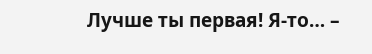Лучше ты первая! Я-то… –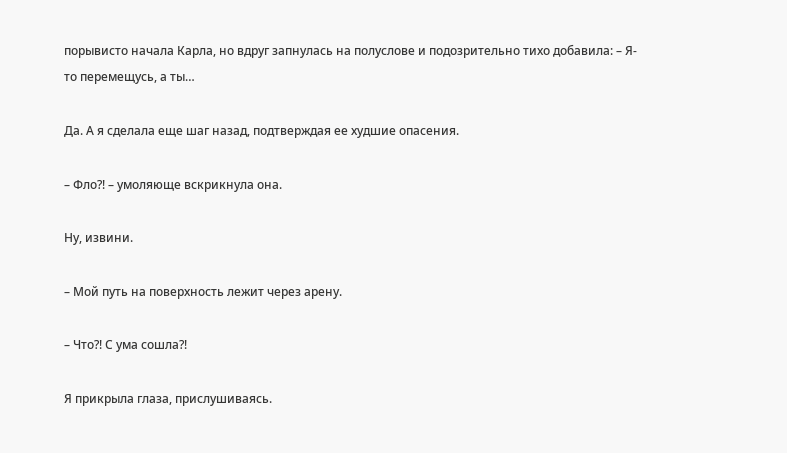порывисто начала Карла, но вдруг запнулась на полуслове и подозрительно тихо добавила: – Я-то перемещусь, а ты…

Да. А я сделала еще шаг назад, подтверждая ее худшие опасения.

– Фло?! – умоляюще вскрикнула она.

Ну, извини.

– Мой путь на поверхность лежит через арену.

– Что?! С ума сошла?!

Я прикрыла глаза, прислушиваясь.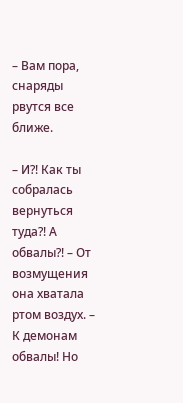– Вам пора, снаряды рвутся все ближе.

– И?! Как ты собралась вернуться туда?! А обвалы?! – От возмущения она хватала ртом воздух. – К демонам обвалы! Но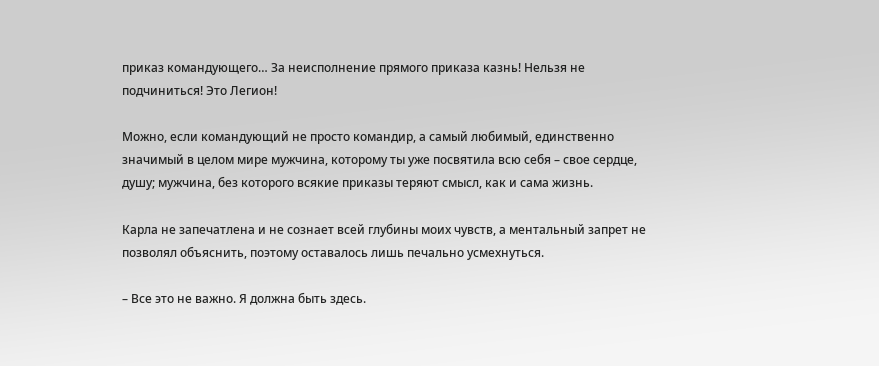приказ командующего… За неисполнение прямого приказа казнь! Нельзя не подчиниться! Это Легион!

Можно, если командующий не просто командир, а самый любимый, единственно значимый в целом мире мужчина, которому ты уже посвятила всю себя – свое сердце, душу; мужчина, без которого всякие приказы теряют смысл, как и сама жизнь.

Карла не запечатлена и не сознает всей глубины моих чувств, а ментальный запрет не позволял объяснить, поэтому оставалось лишь печально усмехнуться.

– Все это не важно. Я должна быть здесь.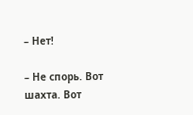– Нет!

– Не спорь. Вот шахта. Вот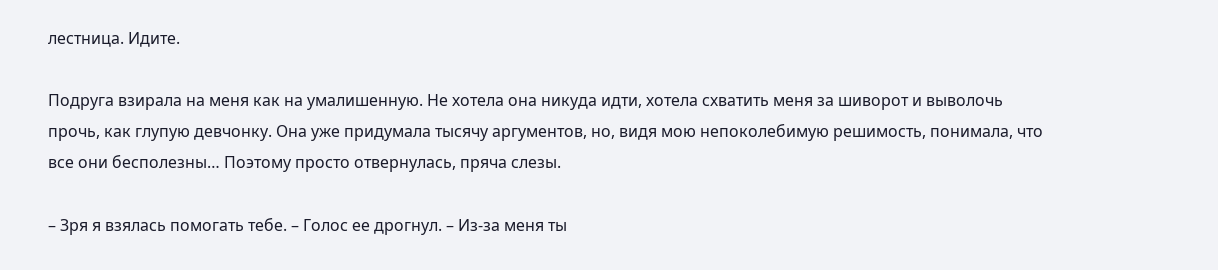лестница. Идите.

Подруга взирала на меня как на умалишенную. Не хотела она никуда идти, хотела схватить меня за шиворот и выволочь прочь, как глупую девчонку. Она уже придумала тысячу аргументов, но, видя мою непоколебимую решимость, понимала, что все они бесполезны… Поэтому просто отвернулась, пряча слезы.

– Зря я взялась помогать тебе. – Голос ее дрогнул. – Из-за меня ты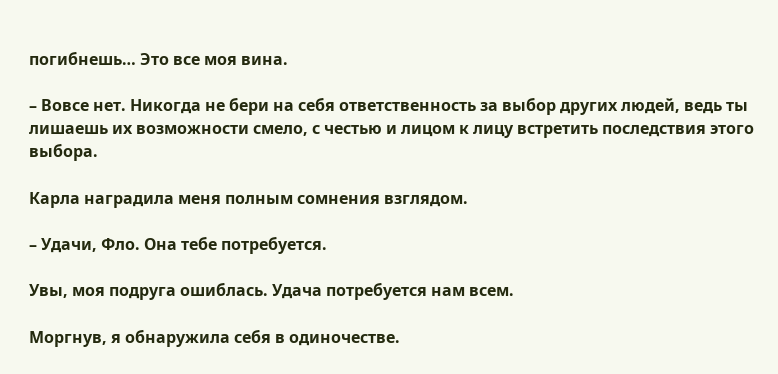погибнешь… Это все моя вина.

– Вовсе нет. Никогда не бери на себя ответственность за выбор других людей, ведь ты лишаешь их возможности смело, с честью и лицом к лицу встретить последствия этого выбора.

Карла наградила меня полным сомнения взглядом.

– Удачи, Фло. Она тебе потребуется.

Увы, моя подруга ошиблась. Удача потребуется нам всем.

Моргнув, я обнаружила себя в одиночестве.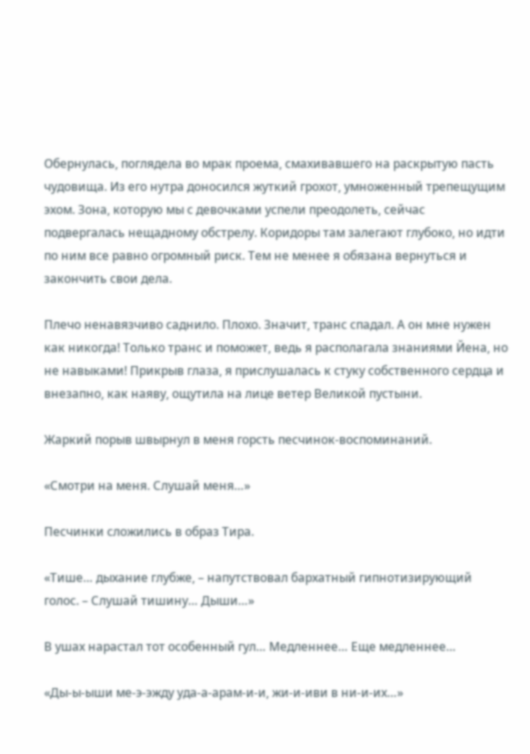Обернулась, поглядела во мрак проема, смахивавшего на раскрытую пасть чудовища. Из его нутра доносился жуткий грохот, умноженный трепещущим эхом. Зона, которую мы с девочками успели преодолеть, сейчас подвергалась нещадному обстрелу. Коридоры там залегают глубоко, но идти по ним все равно огромный риск. Тем не менее я обязана вернуться и закончить свои дела.

Плечо ненавязчиво саднило. Плохо. Значит, транс спадал. А он мне нужен как никогда! Только транс и поможет, ведь я располагала знаниями Йена, но не навыками! Прикрыв глаза, я прислушалась к стуку собственного сердца и внезапно, как наяву, ощутила на лице ветер Великой пустыни.

Жаркий порыв швырнул в меня горсть песчинок-воспоминаний.

«Смотри на меня. Слушай меня…»

Песчинки сложились в образ Тира.

«Тише… дыхание глубже, – напутствовал бархатный гипнотизирующий голос. – Слушай тишину… Дыши…»

В ушах нарастал тот особенный гул… Медленнее… Еще медленнее…

«Ды-ы-ыши ме-э-эжду уда-а-арам-и-и, жи-и-иви в ни-и-их…»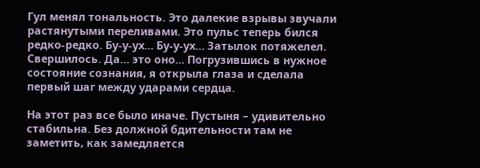Гул менял тональность. Это далекие взрывы звучали растянутыми переливами. Это пульс теперь бился редко-редко. Бу-у-ух… Бу-у-ух… Затылок потяжелел. Свершилось. Да… это оно… Погрузившись в нужное состояние сознания, я открыла глаза и сделала первый шаг между ударами сердца.

На этот раз все было иначе. Пустыня – удивительно стабильна. Без должной бдительности там не заметить, как замедляется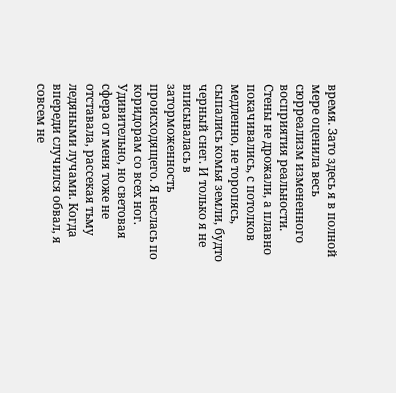время. Зато здесь я в полной мере оценила весь сюрреализм измененного восприятия реальности. Стены не дрожали, а плавно покачивались, с потолков медленно, не торопясь, сыпались комья земли, будто черный снег. И только я не вписывалась в заторможенность происходящего. Я неслась по коридорам со всех ног. Удивительно, но световая сфера от меня тоже не отставала, рассекая тьму ледяными лучами. Когда впереди случился обвал, я совсем не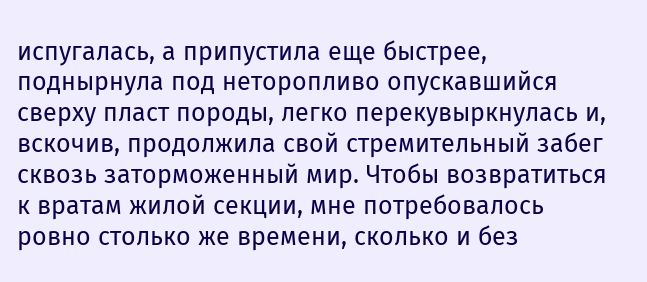испугалась, а припустила еще быстрее, поднырнула под неторопливо опускавшийся сверху пласт породы, легко перекувыркнулась и, вскочив, продолжила свой стремительный забег сквозь заторможенный мир. Чтобы возвратиться к вратам жилой секции, мне потребовалось ровно столько же времени, сколько и без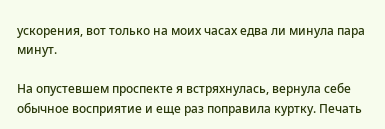ускорения, вот только на моих часах едва ли минула пара минут.

На опустевшем проспекте я встряхнулась, вернула себе обычное восприятие и еще раз поправила куртку. Печать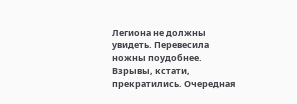Легиона не должны увидеть. Перевесила ножны поудобнее. Взрывы, кстати, прекратились. Очередная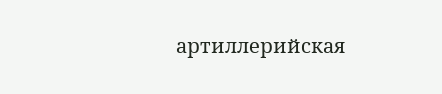артиллерийская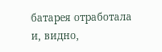батарея отработала и, видно,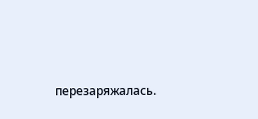перезаряжалась.